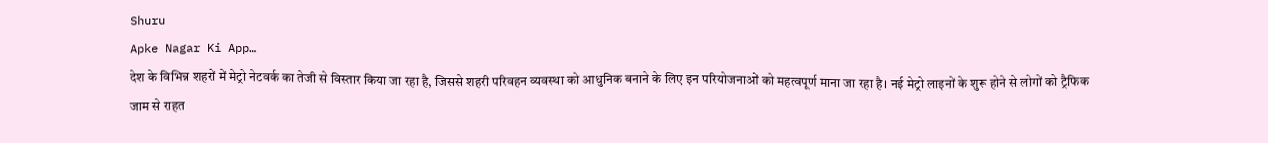Shuru
Apke Nagar Ki App…
देश के विभिन्न शहरों में मेट्रो नेटवर्क का तेजी से विस्तार किया जा रहा है, जिससे शहरी परिवहन व्यवस्था को आधुनिक बनाने के लिए इन परियोजनाओं को महत्वपूर्ण माना जा रहा है। नई मेट्रो लाइनों के शुरू होने से लोगों को ट्रैफिक जाम से राहत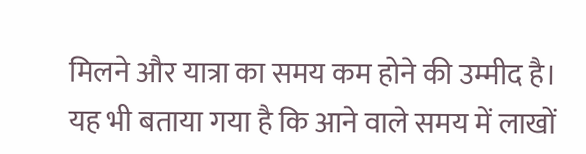मिलने और यात्रा का समय कम होने की उम्मीद है। यह भी बताया गया है कि आने वाले समय में लाखों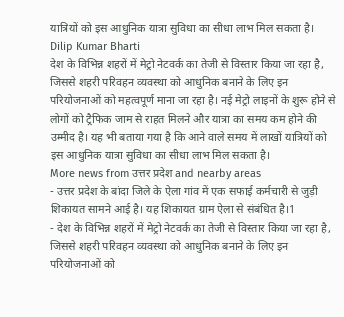यात्रियों को इस आधुनिक यात्रा सुविधा का सीधा लाभ मिल सकता है।
Dilip Kumar Bharti
देश के विभिन्न शहरों में मेट्रो नेटवर्क का तेजी से विस्तार किया जा रहा है, जिससे शहरी परिवहन व्यवस्था को आधुनिक बनाने के लिए इन परियोजनाओं को महत्वपूर्ण माना जा रहा है। नई मेट्रो लाइनों के शुरू होने से लोगों को ट्रैफिक जाम से राहत मिलने और यात्रा का समय कम होने की उम्मीद है। यह भी बताया गया है कि आने वाले समय में लाखों यात्रियों को इस आधुनिक यात्रा सुविधा का सीधा लाभ मिल सकता है।
More news from उत्तर प्रदेश and nearby areas
- उत्तर प्रदेश के बांदा जिले के ऐला गांव में एक सफाई कर्मचारी से जुड़ी शिकायत सामने आई है। यह शिकायत ग्राम ऐला से संबंधित है।1
- देश के विभिन्न शहरों में मेट्रो नेटवर्क का तेजी से विस्तार किया जा रहा है, जिससे शहरी परिवहन व्यवस्था को आधुनिक बनाने के लिए इन परियोजनाओं को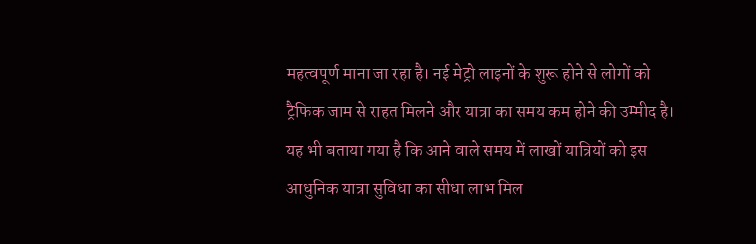महत्वपूर्ण माना जा रहा है। नई मेट्रो लाइनों के शुरू होने से लोगों को ट्रैफिक जाम से राहत मिलने और यात्रा का समय कम होने की उम्मीद है। यह भी बताया गया है कि आने वाले समय में लाखों यात्रियों को इस आधुनिक यात्रा सुविधा का सीधा लाभ मिल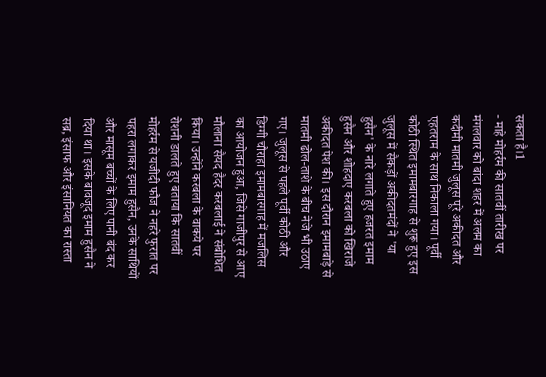सकता है।1
- माहे मोहर्रम की सातवीं तारीख पर मंगलवार को बांदा शहर में अलम का कदीमी मातमी जुलूस पूरे अकीदत और एहतराम के साथ निकाला गया। पूर्वी कोठी स्थित इमामबारगाह से शुरू हुए इस जुलूस में सैकड़ों अकीदतमंदों ने 'या हुसैन' के नारे लगाते हुए हजरत इमाम हुसैन और शोहदाए करबला को खिराजे अकीदत पेश की। इस दौरान इमामबाड़े से मातमी ढोल-ताशे के बीच नेजे भी उठाए गए। जुलूस से पहले पूर्वी कोठी और डिग्गी चौराहा इमामबारगाह में मजलिस का आयोजन हुआ, जिसे गाजीपुर से आए मौलाना सैयद हैदर करबलाई ने संबोधित किया। उन्होंने करबला के वाकये पर रोशनी डालते हुए बताया कि सातवीं मोहर्रम से यजीदी फौज ने नहरे फुरात पर पहरा लगाकर इमाम हुसैन, उनके साथियों और मासूम बच्चों के लिए पानी बंद कर दिया था। इसके बावजूद इमाम हुसैन ने सब्र, इंसाफ और इंसानियत का रास्ता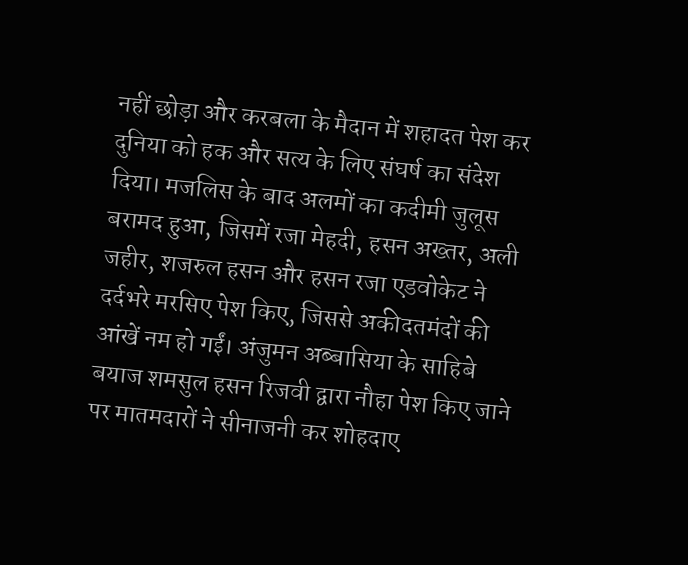नहीं छोड़ा और करबला के मैदान में शहादत पेश कर दुनिया को हक और सत्य के लिए संघर्ष का संदेश दिया। मजलिस के बाद अलमों का कदीमी जुलूस बरामद हुआ, जिसमें रजा मेहदी, हसन अख्तर, अली जहीर, शजरुल हसन और हसन रजा एडवोकेट ने दर्दभरे मरसिए पेश किए, जिससे अकीदतमंदों की आंखें नम हो गईं। अंजुमन अब्बासिया के साहिबे बयाज शमसुल हसन रिजवी द्वारा नौहा पेश किए जाने पर मातमदारों ने सीनाजनी कर शोहदाए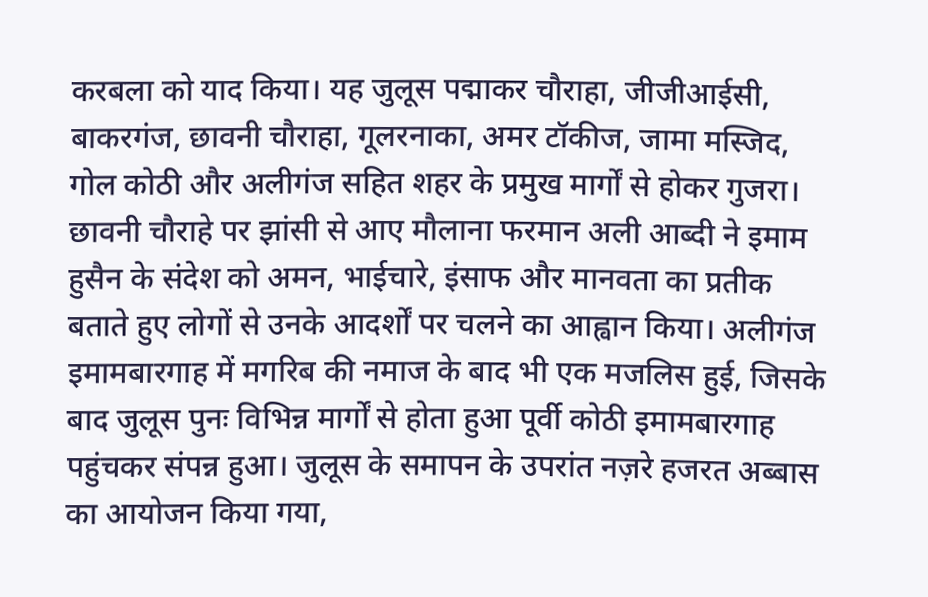करबला को याद किया। यह जुलूस पद्माकर चौराहा, जीजीआईसी, बाकरगंज, छावनी चौराहा, गूलरनाका, अमर टॉकीज, जामा मस्जिद, गोल कोठी और अलीगंज सहित शहर के प्रमुख मार्गों से होकर गुजरा। छावनी चौराहे पर झांसी से आए मौलाना फरमान अली आब्दी ने इमाम हुसैन के संदेश को अमन, भाईचारे, इंसाफ और मानवता का प्रतीक बताते हुए लोगों से उनके आदर्शों पर चलने का आह्वान किया। अलीगंज इमामबारगाह में मगरिब की नमाज के बाद भी एक मजलिस हुई, जिसके बाद जुलूस पुनः विभिन्न मार्गों से होता हुआ पूर्वी कोठी इमामबारगाह पहुंचकर संपन्न हुआ। जुलूस के समापन के उपरांत नज़रे हजरत अब्बास का आयोजन किया गया,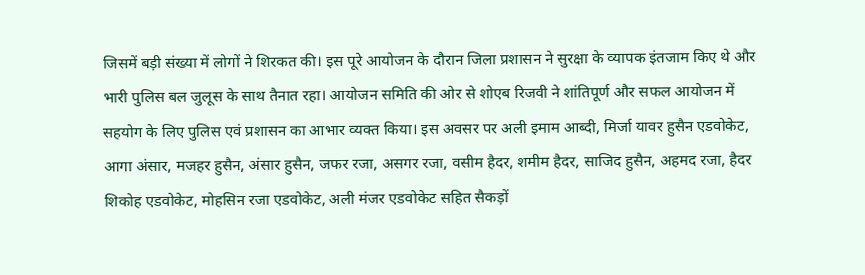जिसमें बड़ी संख्या में लोगों ने शिरकत की। इस पूरे आयोजन के दौरान जिला प्रशासन ने सुरक्षा के व्यापक इंतजाम किए थे और भारी पुलिस बल जुलूस के साथ तैनात रहा। आयोजन समिति की ओर से शोएब रिजवी ने शांतिपूर्ण और सफल आयोजन में सहयोग के लिए पुलिस एवं प्रशासन का आभार व्यक्त किया। इस अवसर पर अली इमाम आब्दी, मिर्जा यावर हुसैन एडवोकेट, आगा अंसार, मजहर हुसैन, अंसार हुसैन, जफर रजा, असगर रजा, वसीम हैदर, शमीम हैदर, साजिद हुसैन, अहमद रजा, हैदर शिकोह एडवोकेट, मोहसिन रजा एडवोकेट, अली मंजर एडवोकेट सहित सैकड़ों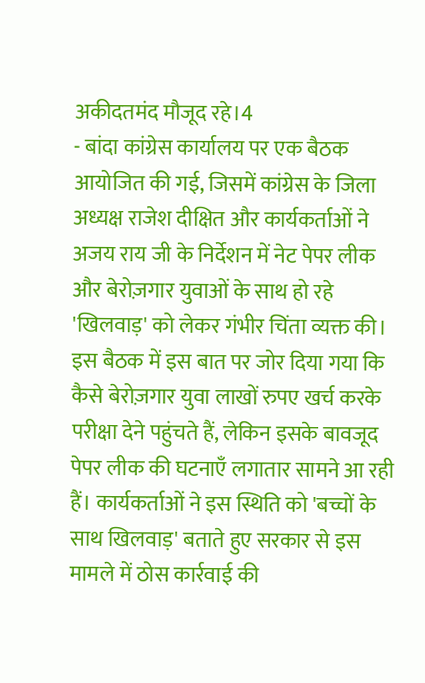अकीदतमंद मौजूद रहे।4
- बांदा कांग्रेस कार्यालय पर एक बैठक आयोजित की गई, जिसमें कांग्रेस के जिला अध्यक्ष राजेश दीक्षित और कार्यकर्ताओं ने अजय राय जी के निर्देशन में नेट पेपर लीक और बेरोज़गार युवाओं के साथ हो रहे 'खिलवाड़' को लेकर गंभीर चिंता व्यक्त की। इस बैठक में इस बात पर जोर दिया गया कि कैसे बेरोज़गार युवा लाखों रुपए खर्च करके परीक्षा देने पहुंचते हैं, लेकिन इसके बावजूद पेपर लीक की घटनाएँ लगातार सामने आ रही हैं। कार्यकर्ताओं ने इस स्थिति को 'बच्चों के साथ खिलवाड़' बताते हुए सरकार से इस मामले में ठोस कार्रवाई की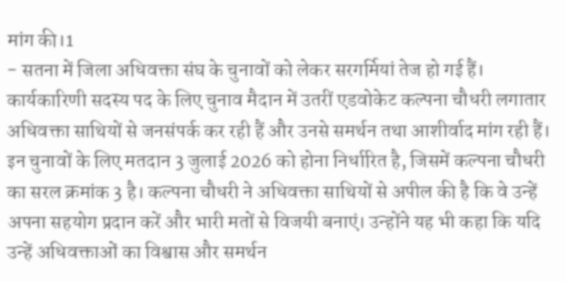मांग की।1
- सतना में जिला अधिवक्ता संघ के चुनावों को लेकर सरगर्मियां तेज हो गई हैं। कार्यकारिणी सदस्य पद के लिए चुनाव मैदान में उतरीं एडवोकेट कल्पना चौधरी लगातार अधिवक्ता साथियों से जनसंपर्क कर रही हैं और उनसे समर्थन तथा आशीर्वाद मांग रही हैं। इन चुनावों के लिए मतदान 3 जुलाई 2026 को होना निर्धारित है, जिसमें कल्पना चौधरी का सरल क्रमांक 3 है। कल्पना चौधरी ने अधिवक्ता साथियों से अपील की है कि वे उन्हें अपना सहयोग प्रदान करें और भारी मतों से विजयी बनाएं। उन्होंने यह भी कहा कि यदि उन्हें अधिवक्ताओं का विश्वास और समर्थन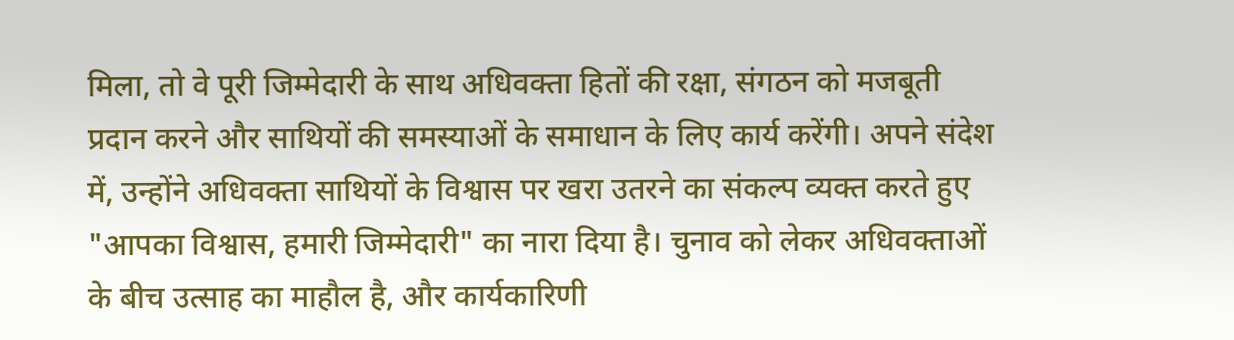मिला, तो वे पूरी जिम्मेदारी के साथ अधिवक्ता हितों की रक्षा, संगठन को मजबूती प्रदान करने और साथियों की समस्याओं के समाधान के लिए कार्य करेंगी। अपने संदेश में, उन्होंने अधिवक्ता साथियों के विश्वास पर खरा उतरने का संकल्प व्यक्त करते हुए "आपका विश्वास, हमारी जिम्मेदारी" का नारा दिया है। चुनाव को लेकर अधिवक्ताओं के बीच उत्साह का माहौल है, और कार्यकारिणी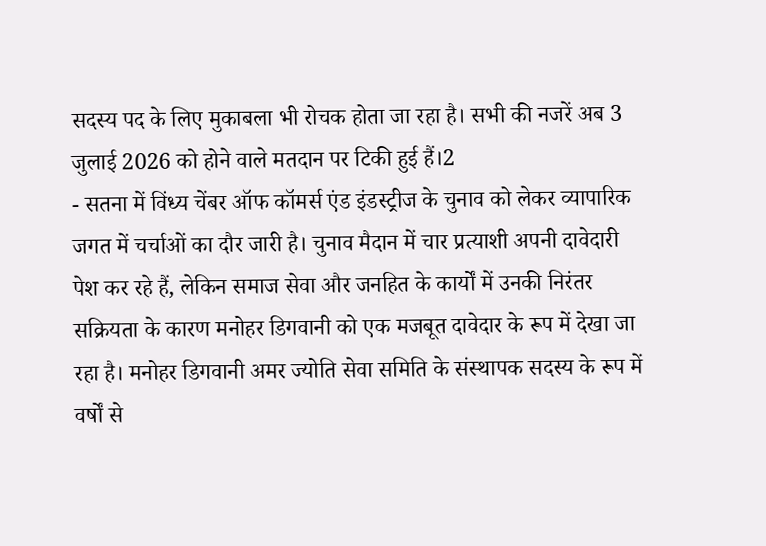सदस्य पद के लिए मुकाबला भी रोचक होता जा रहा है। सभी की नजरें अब 3 जुलाई 2026 को होने वाले मतदान पर टिकी हुई हैं।2
- सतना में विंध्य चेंबर ऑफ कॉमर्स एंड इंडस्ट्रीज के चुनाव को लेकर व्यापारिक जगत में चर्चाओं का दौर जारी है। चुनाव मैदान में चार प्रत्याशी अपनी दावेदारी पेश कर रहे हैं, लेकिन समाज सेवा और जनहित के कार्यों में उनकी निरंतर सक्रियता के कारण मनोहर डिगवानी को एक मजबूत दावेदार के रूप में देखा जा रहा है। मनोहर डिगवानी अमर ज्योति सेवा समिति के संस्थापक सदस्य के रूप में वर्षों से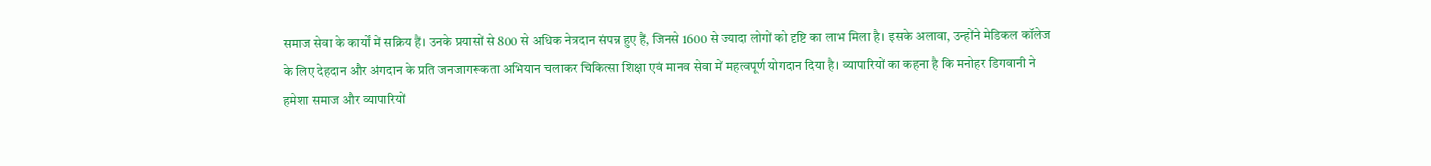समाज सेवा के कार्यों में सक्रिय हैं। उनके प्रयासों से 800 से अधिक नेत्रदान संपन्न हुए हैं, जिनसे 1600 से ज्यादा लोगों को दृष्टि का लाभ मिला है। इसके अलावा, उन्होंने मेडिकल कॉलेज के लिए देहदान और अंगदान के प्रति जनजागरूकता अभियान चलाकर चिकित्सा शिक्षा एवं मानव सेवा में महत्वपूर्ण योगदान दिया है। व्यापारियों का कहना है कि मनोहर डिगवानी ने हमेशा समाज और व्यापारियों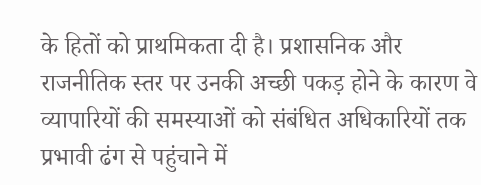के हितों को प्राथमिकता दी है। प्रशासनिक और राजनीतिक स्तर पर उनकी अच्छी पकड़ होने के कारण वे व्यापारियों की समस्याओं को संबंधित अधिकारियों तक प्रभावी ढंग से पहुंचाने में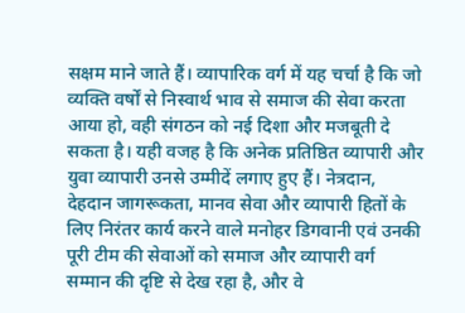सक्षम माने जाते हैं। व्यापारिक वर्ग में यह चर्चा है कि जो व्यक्ति वर्षों से निस्वार्थ भाव से समाज की सेवा करता आया हो, वही संगठन को नई दिशा और मजबूती दे सकता है। यही वजह है कि अनेक प्रतिष्ठित व्यापारी और युवा व्यापारी उनसे उम्मीदें लगाए हुए हैं। नेत्रदान, देहदान जागरूकता, मानव सेवा और व्यापारी हितों के लिए निरंतर कार्य करने वाले मनोहर डिगवानी एवं उनकी पूरी टीम की सेवाओं को समाज और व्यापारी वर्ग सम्मान की दृष्टि से देख रहा है, और वे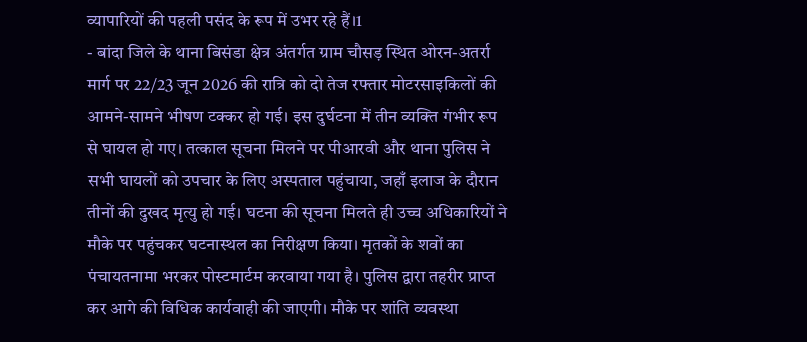व्यापारियों की पहली पसंद के रूप में उभर रहे हैं।1
- बांदा जिले के थाना बिसंडा क्षेत्र अंतर्गत ग्राम चौसड़ स्थित ओरन-अतर्रा मार्ग पर 22/23 जून 2026 की रात्रि को दो तेज रफ्तार मोटरसाइकिलों की आमने-सामने भीषण टक्कर हो गई। इस दुर्घटना में तीन व्यक्ति गंभीर रूप से घायल हो गए। तत्काल सूचना मिलने पर पीआरवी और थाना पुलिस ने सभी घायलों को उपचार के लिए अस्पताल पहुंचाया, जहाँ इलाज के दौरान तीनों की दुखद मृत्यु हो गई। घटना की सूचना मिलते ही उच्च अधिकारियों ने मौके पर पहुंचकर घटनास्थल का निरीक्षण किया। मृतकों के शवों का पंचायतनामा भरकर पोस्टमार्टम करवाया गया है। पुलिस द्वारा तहरीर प्राप्त कर आगे की विधिक कार्यवाही की जाएगी। मौके पर शांति व्यवस्था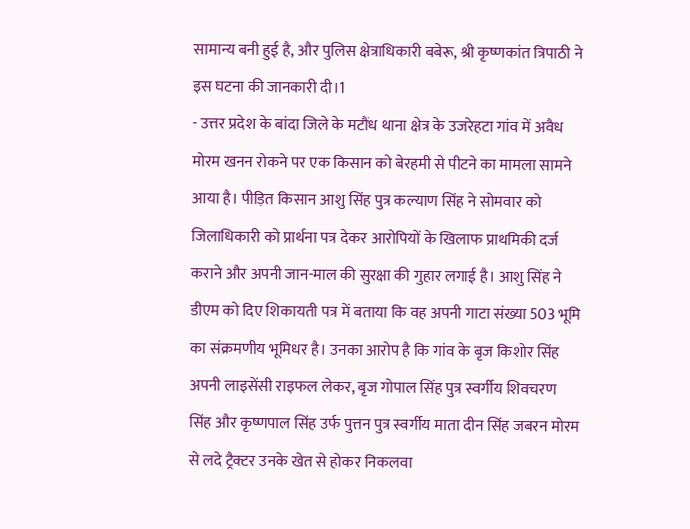सामान्य बनी हुई है, और पुलिस क्षेत्राधिकारी बबेरू, श्री कृष्णकांत त्रिपाठी ने इस घटना की जानकारी दी।1
- उत्तर प्रदेश के बांदा जिले के मटौंध थाना क्षेत्र के उजरेहटा गांव में अवैध मोरम खनन रोकने पर एक किसान को बेरहमी से पीटने का मामला सामने आया है। पीड़ित किसान आशु सिंह पुत्र कल्याण सिंह ने सोमवार को जिलाधिकारी को प्रार्थना पत्र देकर आरोपियों के खिलाफ प्राथमिकी दर्ज कराने और अपनी जान-माल की सुरक्षा की गुहार लगाई है। आशु सिंह ने डीएम को दिए शिकायती पत्र में बताया कि वह अपनी गाटा संख्या 503 भूमि का संक्रमणीय भूमिधर है। उनका आरोप है कि गांव के बृज किशोर सिंह अपनी लाइसेंसी राइफल लेकर, बृज गोपाल सिंह पुत्र स्वर्गीय शिवचरण सिंह और कृष्णपाल सिंह उर्फ पुत्तन पुत्र स्वर्गीय माता दीन सिंह जबरन मोरम से लदे ट्रैक्टर उनके खेत से होकर निकलवा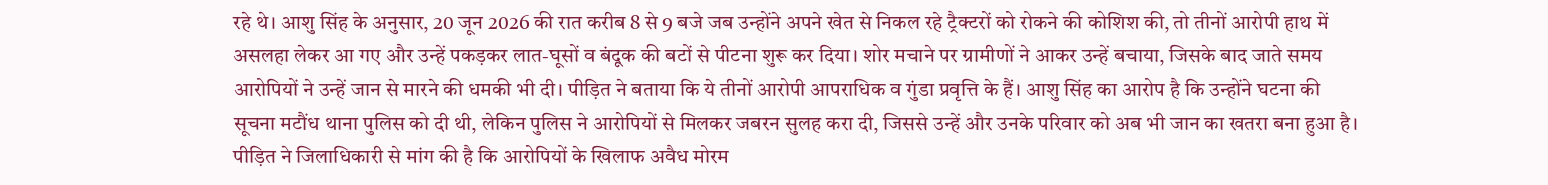रहे थे। आशु सिंह के अनुसार, 20 जून 2026 की रात करीब 8 से 9 बजे जब उन्होंने अपने खेत से निकल रहे ट्रैक्टरों को रोकने की कोशिश की, तो तीनों आरोपी हाथ में असलहा लेकर आ गए और उन्हें पकड़कर लात-घूसों व बंदूक की बटों से पीटना शुरू कर दिया। शोर मचाने पर ग्रामीणों ने आकर उन्हें बचाया, जिसके बाद जाते समय आरोपियों ने उन्हें जान से मारने की धमकी भी दी। पीड़ित ने बताया कि ये तीनों आरोपी आपराधिक व गुंडा प्रवृत्ति के हैं। आशु सिंह का आरोप है कि उन्होंने घटना की सूचना मटौंध थाना पुलिस को दी थी, लेकिन पुलिस ने आरोपियों से मिलकर जबरन सुलह करा दी, जिससे उन्हें और उनके परिवार को अब भी जान का खतरा बना हुआ है। पीड़ित ने जिलाधिकारी से मांग की है कि आरोपियों के खिलाफ अवैध मोरम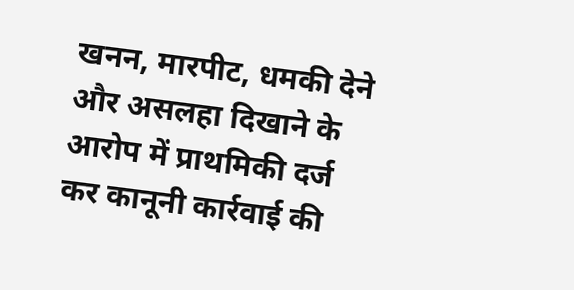खनन, मारपीट, धमकी देने और असलहा दिखाने के आरोप में प्राथमिकी दर्ज कर कानूनी कार्रवाई की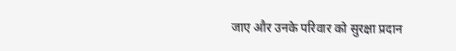जाए और उनके परिवार को सुरक्षा प्रदान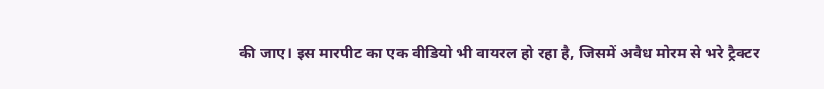की जाए। इस मारपीट का एक वीडियो भी वायरल हो रहा है, जिसमें अवैध मोरम से भरे ट्रैक्टर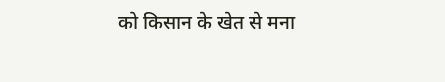को किसान के खेत से मना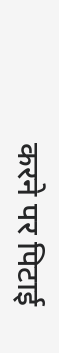करने पर पिटाई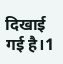दिखाई गई है।1